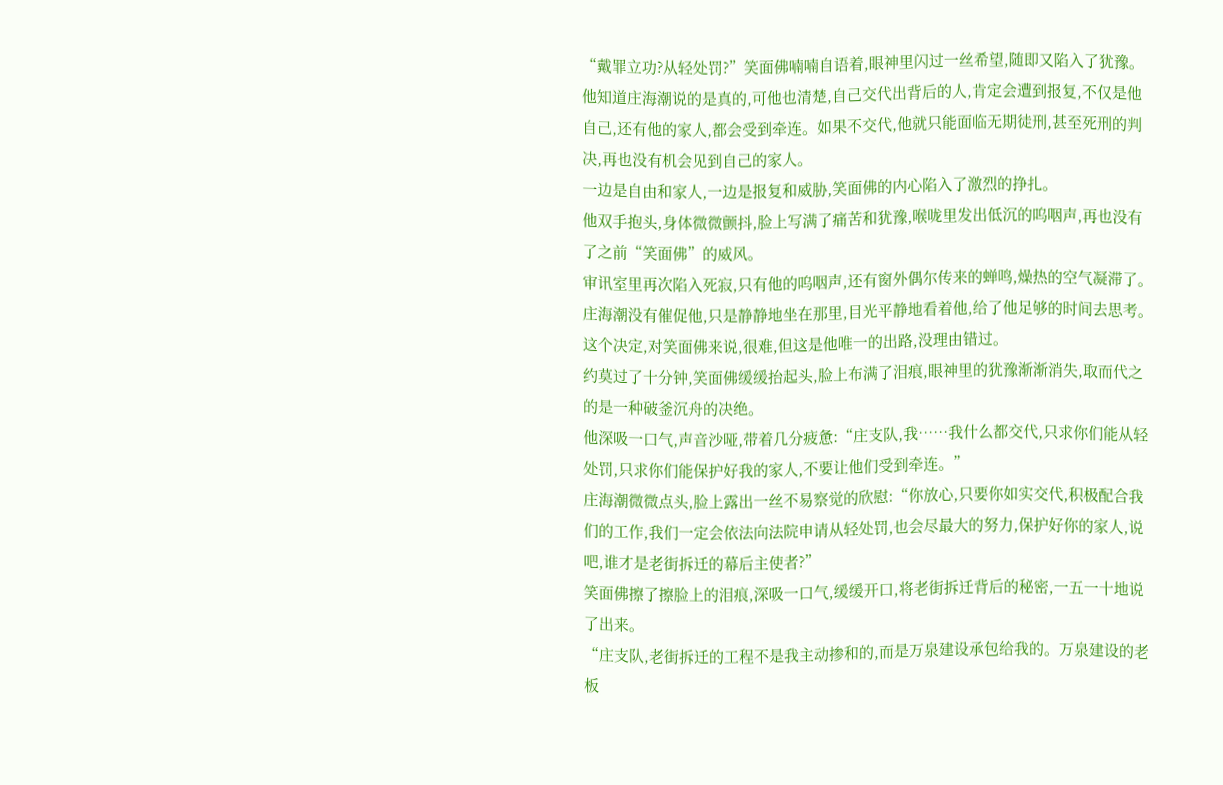“戴罪立功?从轻处罚?”笑面佛喃喃自语着,眼神里闪过一丝希望,随即又陷入了犹豫。
他知道庄海潮说的是真的,可他也清楚,自己交代出背后的人,肯定会遭到报复,不仅是他自己,还有他的家人,都会受到牵连。如果不交代,他就只能面临无期徒刑,甚至死刑的判决,再也没有机会见到自己的家人。
一边是自由和家人,一边是报复和威胁,笑面佛的内心陷入了激烈的挣扎。
他双手抱头,身体微微颤抖,脸上写满了痛苦和犹豫,喉咙里发出低沉的呜咽声,再也没有了之前“笑面佛”的威风。
审讯室里再次陷入死寂,只有他的呜咽声,还有窗外偶尔传来的蝉鸣,燥热的空气凝滞了。
庄海潮没有催促他,只是静静地坐在那里,目光平静地看着他,给了他足够的时间去思考。
这个决定,对笑面佛来说,很难,但这是他唯一的出路,没理由错过。
约莫过了十分钟,笑面佛缓缓抬起头,脸上布满了泪痕,眼神里的犹豫渐渐消失,取而代之的是一种破釜沉舟的决绝。
他深吸一口气,声音沙哑,带着几分疲惫:“庄支队,我……我什么都交代,只求你们能从轻处罚,只求你们能保护好我的家人,不要让他们受到牵连。”
庄海潮微微点头,脸上露出一丝不易察觉的欣慰:“你放心,只要你如实交代,积极配合我们的工作,我们一定会依法向法院申请从轻处罚,也会尽最大的努力,保护好你的家人,说吧,谁才是老街拆迁的幕后主使者?”
笑面佛擦了擦脸上的泪痕,深吸一口气,缓缓开口,将老街拆迁背后的秘密,一五一十地说了出来。
“庄支队,老街拆迁的工程不是我主动掺和的,而是万泉建设承包给我的。万泉建设的老板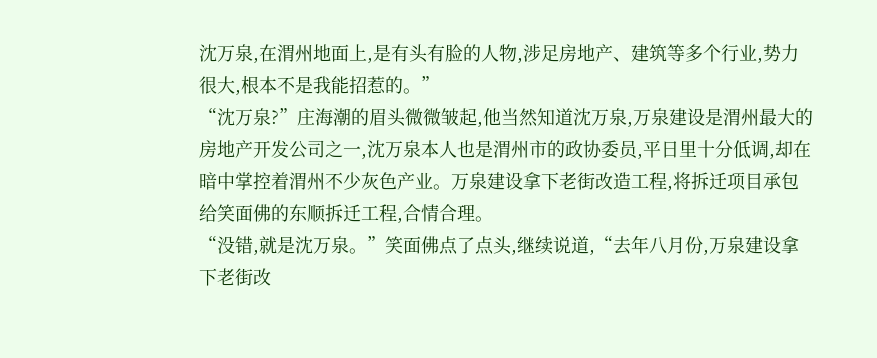沈万泉,在渭州地面上,是有头有脸的人物,涉足房地产、建筑等多个行业,势力很大,根本不是我能招惹的。”
“沈万泉?”庄海潮的眉头微微皱起,他当然知道沈万泉,万泉建设是渭州最大的房地产开发公司之一,沈万泉本人也是渭州市的政协委员,平日里十分低调,却在暗中掌控着渭州不少灰色产业。万泉建设拿下老街改造工程,将拆迁项目承包给笑面佛的东顺拆迁工程,合情合理。
“没错,就是沈万泉。”笑面佛点了点头,继续说道,“去年八月份,万泉建设拿下老街改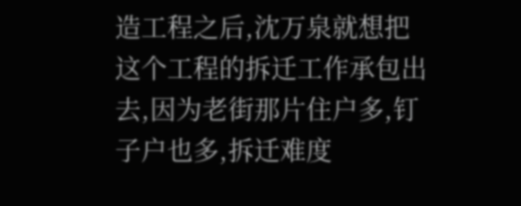造工程之后,沈万泉就想把这个工程的拆迁工作承包出去,因为老街那片住户多,钉子户也多,拆迁难度